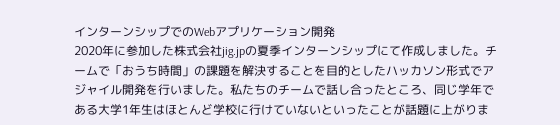インターンシップでのWebアプリケーション開発
2020年に参加した株式会社jig.jpの夏季インターンシップにて作成しました。チームで「おうち時間」の課題を解決することを目的としたハッカソン形式でアジャイル開発を行いました。私たちのチームで話し合ったところ、同じ学年である大学1年生はほとんど学校に行けていないといったことが話題に上がりま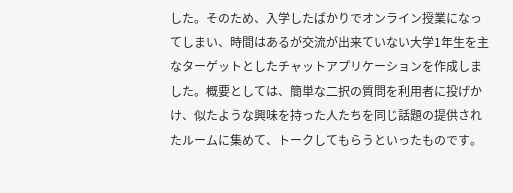した。そのため、入学したばかりでオンライン授業になってしまい、時間はあるが交流が出来ていない大学1年生を主なターゲットとしたチャットアプリケーションを作成しました。概要としては、簡単な二択の質問を利用者に投げかけ、似たような興味を持った人たちを同じ話題の提供されたルームに集めて、トークしてもらうといったものです。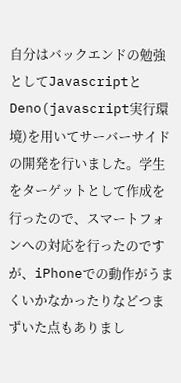自分はバックエンドの勉強としてJavascriptとDeno(javascript実行環境)を用いてサーバーサイドの開発を行いました。学生をターゲットとして作成を行ったので、スマートフォンへの対応を行ったのですが、iPhoneでの動作がうまくいかなかったりなどつまずいた点もありまし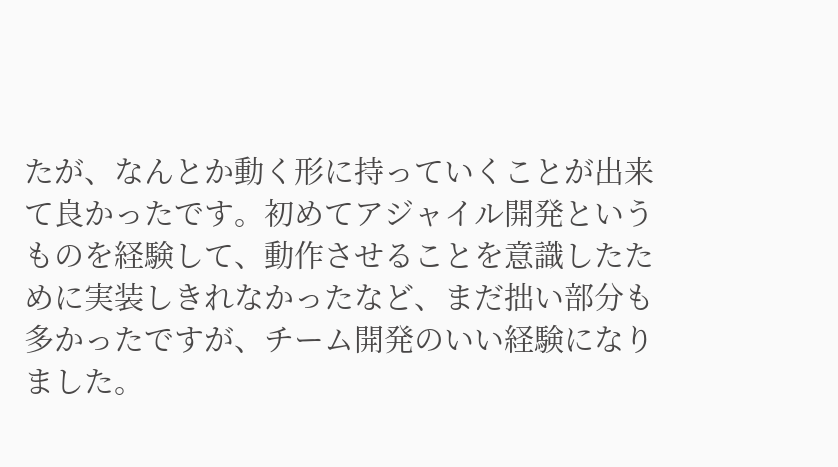たが、なんとか動く形に持っていくことが出来て良かったです。初めてアジャイル開発というものを経験して、動作させることを意識したために実装しきれなかったなど、まだ拙い部分も多かったですが、チーム開発のいい経験になりました。